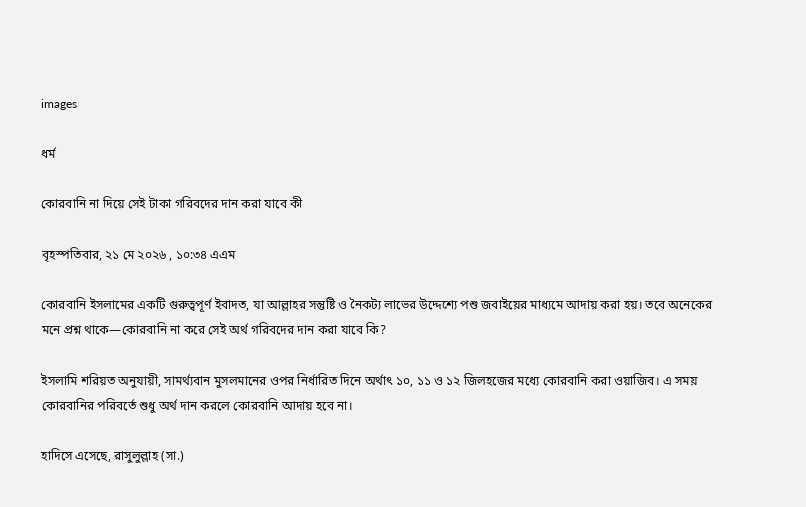images

ধর্ম

কোরবানি না দিয়ে সেই টাকা গরিবদের দান করা যাবে কী

বৃহস্পতিবার, ২১ মে ২০২৬ , ১০:৩৪ এএম

কোরবানি ইসলামের একটি গুরুত্বপূর্ণ ইবাদত, যা আল্লাহর সন্তুষ্টি ও নৈকট্য লাভের উদ্দেশ্যে পশু জবাইয়ের মাধ্যমে আদায় করা হয়। তবে অনেকের মনে প্রশ্ন থাকে—কোরবানি না করে সেই অর্থ গরিবদের দান করা যাবে কি?

ইসলামি শরিয়ত অনুযায়ী, সামর্থ্যবান মুসলমানের ওপর নির্ধারিত দিনে অর্থাৎ ১০, ১১ ও ১২ জিলহজের মধ্যে কোরবানি করা ওয়াজিব। এ সময় কোরবানির পরিবর্তে শুধু অর্থ দান করলে কোরবানি আদায় হবে না।

হাদিসে এসেছে, রাসুলুল্লাহ (সা.)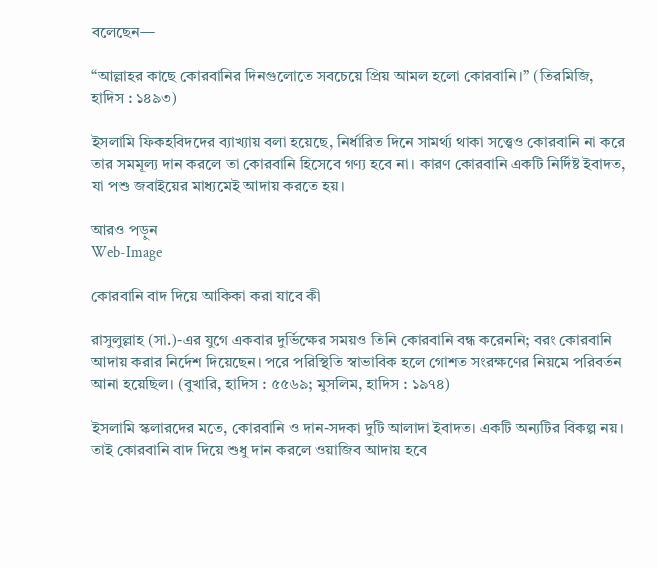বলেছেন—

“আল্লাহর কাছে কোরবানির দিনগুলোতে সবচেয়ে প্রিয় আমল হলো কোরবানি।” (তিরমিজি, হাদিস : ১৪৯৩)

ইসলামি ফিকহবিদদের ব্যাখ্যায় বলা হয়েছে, নির্ধারিত দিনে সামর্থ্য থাকা সত্ত্বেও কোরবানি না করে তার সমমূল্য দান করলে তা কোরবানি হিসেবে গণ্য হবে না। কারণ কোরবানি একটি নির্দিষ্ট ইবাদত, যা পশু জবাইয়ের মাধ্যমেই আদায় করতে হয়।

আরও পড়ুন
Web-Image

কোরবানি বাদ দিয়ে আকিকা করা যাবে কী

রাসুলুল্লাহ (সা.)-এর যুগে একবার দুর্ভিক্ষের সময়ও তিনি কোরবানি বন্ধ করেননি; বরং কোরবানি আদায় করার নির্দেশ দিয়েছেন। পরে পরিস্থিতি স্বাভাবিক হলে গোশত সংরক্ষণের নিয়মে পরিবর্তন আনা হয়েছিল। (বুখারি, হাদিস : ৫৫৬৯; মুসলিম, হাদিস : ১৯৭৪)

ইসলামি স্কলারদের মতে, কোরবানি ও দান-সদকা দুটি আলাদা ইবাদত। একটি অন্যটির বিকল্প নয়। তাই কোরবানি বাদ দিয়ে শুধু দান করলে ওয়াজিব আদায় হবে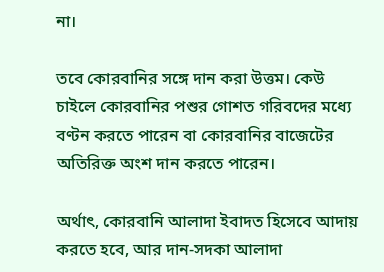না।

তবে কোরবানির সঙ্গে দান করা উত্তম। কেউ চাইলে কোরবানির পশুর গোশত গরিবদের মধ্যে বণ্টন করতে পারেন বা কোরবানির বাজেটের অতিরিক্ত অংশ দান করতে পারেন।

অর্থাৎ, কোরবানি আলাদা ইবাদত হিসেবে আদায় করতে হবে, আর দান-সদকা আলাদা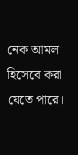নেক আমল হিসেবে করা যেতে পারে।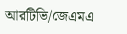আরটিভি/জেএমএ